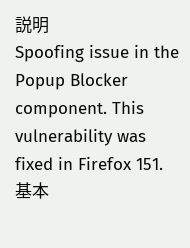説明
Spoofing issue in the Popup Blocker component. This vulnerability was fixed in Firefox 151.
基本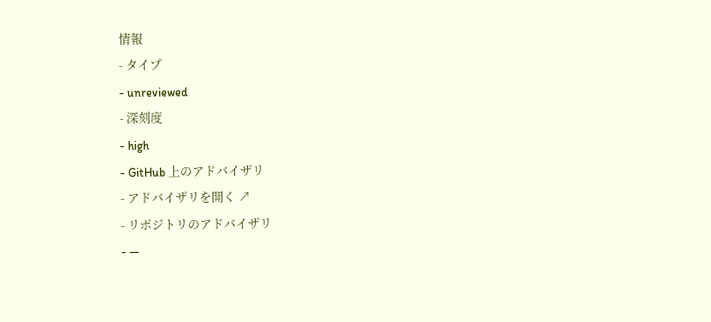情報
- タイプ
- unreviewed
- 深刻度
- high
- GitHub 上のアドバイザリ
- アドバイザリを開く ↗
- リポジトリのアドバイザリ
- —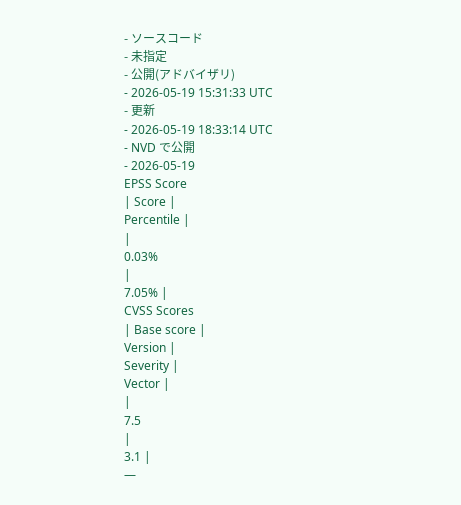- ソースコード
- 未指定
- 公開(アドバイザリ)
- 2026-05-19 15:31:33 UTC
- 更新
- 2026-05-19 18:33:14 UTC
- NVD で公開
- 2026-05-19
EPSS Score
| Score |
Percentile |
|
0.03%
|
7.05% |
CVSS Scores
| Base score |
Version |
Severity |
Vector |
|
7.5
|
3.1 |
—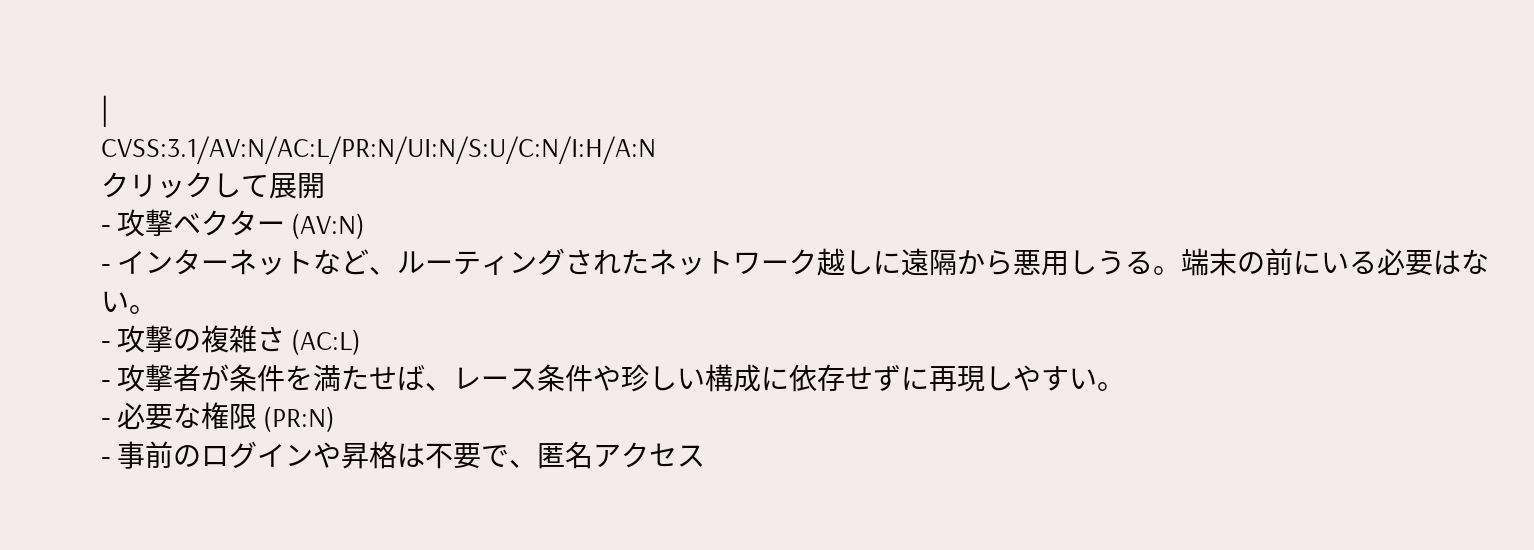|
CVSS:3.1/AV:N/AC:L/PR:N/UI:N/S:U/C:N/I:H/A:N
クリックして展開
- 攻撃ベクター (AV:N)
- インターネットなど、ルーティングされたネットワーク越しに遠隔から悪用しうる。端末の前にいる必要はない。
- 攻撃の複雑さ (AC:L)
- 攻撃者が条件を満たせば、レース条件や珍しい構成に依存せずに再現しやすい。
- 必要な権限 (PR:N)
- 事前のログインや昇格は不要で、匿名アクセス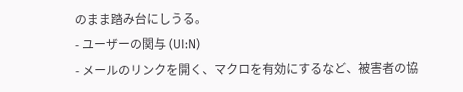のまま踏み台にしうる。
- ユーザーの関与 (UI:N)
- メールのリンクを開く、マクロを有効にするなど、被害者の協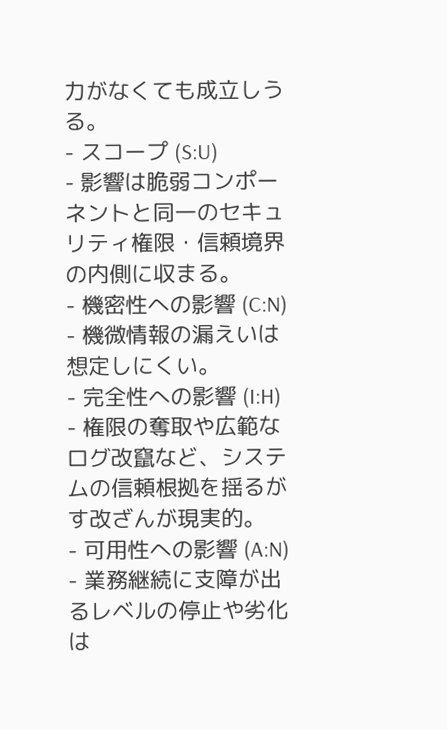力がなくても成立しうる。
- スコープ (S:U)
- 影響は脆弱コンポーネントと同一のセキュリティ権限・信頼境界の内側に収まる。
- 機密性への影響 (C:N)
- 機微情報の漏えいは想定しにくい。
- 完全性への影響 (I:H)
- 権限の奪取や広範なログ改竄など、システムの信頼根拠を揺るがす改ざんが現実的。
- 可用性への影響 (A:N)
- 業務継続に支障が出るレベルの停止や劣化は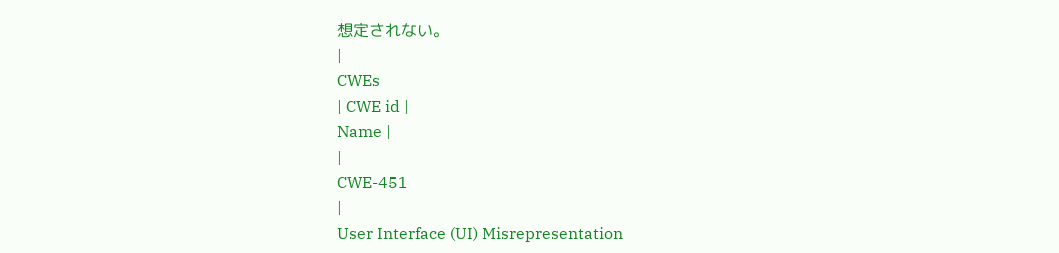想定されない。
|
CWEs
| CWE id |
Name |
|
CWE-451
|
User Interface (UI) Misrepresentation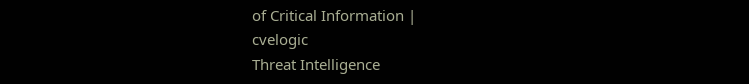of Critical Information |
cvelogic
Threat Intelligence